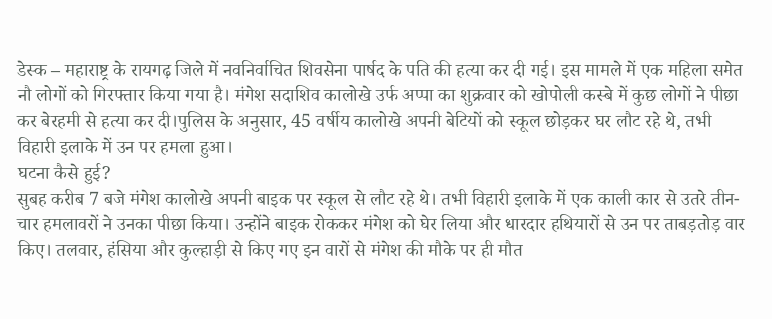डेस्क – महाराष्ट्र के रायगढ़ जिले में नवनिर्वाचित शिवसेना पार्षद के पति की हत्या कर दी गई। इस मामले में एक महिला समेत नौ लोगों को गिरफ्तार किया गया है। मंगेश सदाशिव कालोखे उर्फ अप्पा का शुक्रवार को खोपोली कस्बे में कुछ लोगों ने पीछा कर बेरहमी से हत्या कर दी।पुलिस के अनुसार, 45 वर्षीय कालोखे अपनी बेटियों को स्कूल छोड़कर घर लौट रहे थे, तभी विहारी इलाके में उन पर हमला हुआ।
घटना कैसे हुई?
सुबह करीब 7 बजे मंगेश कालोखे अपनी बाइक पर स्कूल से लौट रहे थे। तभी विहारी इलाके में एक काली कार से उतरे तीन-चार हमलावरों ने उनका पीछा किया। उन्होंने बाइक रोककर मंगेश को घेर लिया और धारदार हथियारों से उन पर ताबड़तोड़ वार किए। तलवार, हंसिया और कुल्हाड़ी से किए गए इन वारों से मंगेश की मौके पर ही मौत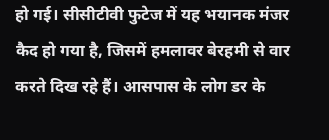हो गई। सीसीटीवी फुटेज में यह भयानक मंजर कैद हो गया है, जिसमें हमलावर बेरहमी से वार करते दिख रहे हैं। आसपास के लोग डर के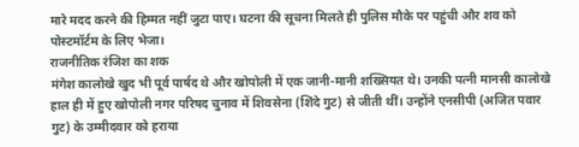मारे मदद करने की हिम्मत नहीं जुटा पाए। घटना की सूचना मिलते ही पुलिस मौके पर पहुंची और शव को पोस्टमॉर्टम के लिए भेजा।
राजनीतिक रंजिश का शक
मंगेश कालोखे खुद भी पूर्व पार्षद थे और खोपोली में एक जानी-मानी शख्सियत थे। उनकी पत्नी मानसी कालोखे हाल ही में हुए खोपोली नगर परिषद चुनाव में शिवसेना (शिंदे गुट) से जीती थीं। उन्होंने एनसीपी (अजित पवार गुट) के उम्मीदवार को हराया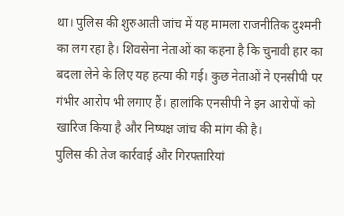था। पुलिस की शुरुआती जांच में यह मामला राजनीतिक दुश्मनी का लग रहा है। शिवसेना नेताओं का कहना है कि चुनावी हार का बदला लेने के लिए यह हत्या की गई। कुछ नेताओं ने एनसीपी पर गंभीर आरोप भी लगाए हैं। हालांकि एनसीपी ने इन आरोपों को खारिज किया है और निष्पक्ष जांच की मांग की है।
पुलिस की तेज कार्रवाई और गिरफ्तारियां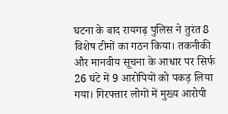घटना के बाद रायगढ़ पुलिस ने तुरंत 8 विशेष टीमों का गठन किया। तकनीकी और मानवीय सूचना के आधार पर सिर्फ 26 घंटे में 9 आरोपियों को पकड़ लिया गया। गिरफ्तार लोगों में मुख्य आरोपी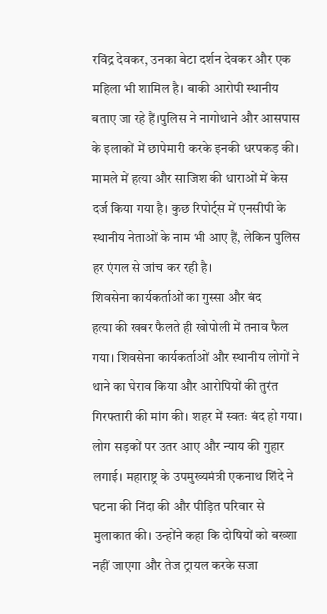रविंद्र देवकर, उनका बेटा दर्शन देवकर और एक महिला भी शामिल है। बाकी आरोपी स्थानीय बताए जा रहे हैं।पुलिस ने नागोथाने और आसपास के इलाकों में छापेमारी करके इनकी धरपकड़ की। मामले में हत्या और साजिश की धाराओं में केस दर्ज किया गया है। कुछ रिपोर्ट्स में एनसीपी के स्थानीय नेताओं के नाम भी आए हैं, लेकिन पुलिस हर एंगल से जांच कर रही है।
शिवसेना कार्यकर्ताओं का गुस्सा और बंद
हत्या की खबर फैलते ही खोपोली में तनाव फैल गया। शिवसेना कार्यकर्ताओं और स्थानीय लोगों ने थाने का घेराव किया और आरोपियों की तुरंत गिरफ्तारी की मांग की। शहर में स्वतः बंद हो गया। लोग सड़कों पर उतर आए और न्याय की गुहार लगाई। महाराष्ट्र के उपमुख्यमंत्री एकनाथ शिंदे ने घटना की निंदा की और पीड़ित परिवार से मुलाकात की। उन्होंने कहा कि दोषियों को बख्शा नहीं जाएगा और तेज ट्रायल करके सजा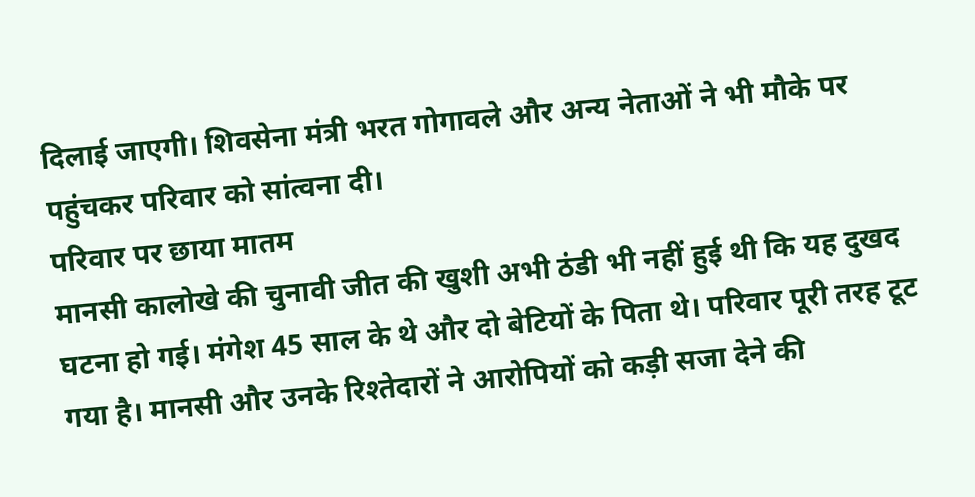दिलाई जाएगी। शिवसेना मंत्री भरत गोगावले और अन्य नेताओं ने भी मौके पर पहुंचकर परिवार को सांत्वना दी।
परिवार पर छाया मातम
मानसी कालोखे की चुनावी जीत की खुशी अभी ठंडी भी नहीं हुई थी कि यह दुखद घटना हो गई। मंगेश 45 साल के थे और दो बेटियों के पिता थे। परिवार पूरी तरह टूट गया है। मानसी और उनके रिश्तेदारों ने आरोपियों को कड़ी सजा देने की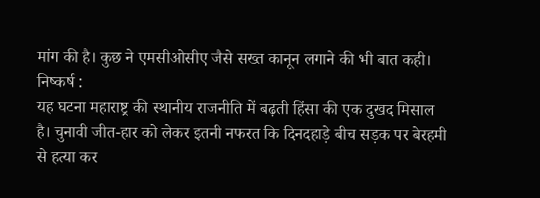मांग की है। कुछ ने एमसीओसीए जैसे सख्त कानून लगाने की भी बात कही।
निष्कर्ष :
यह घटना महाराष्ट्र की स्थानीय राजनीति में बढ़ती हिंसा की एक दुखद मिसाल है। चुनावी जीत-हार को लेकर इतनी नफरत कि दिनदहाड़े बीच सड़क पर बेरहमी से हत्या कर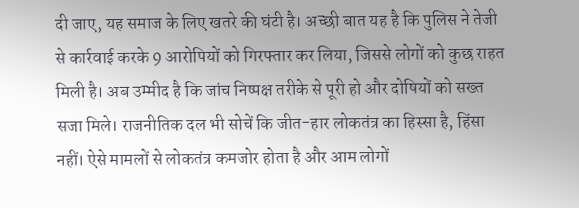दी जाए, यह समाज के लिए खतरे की घंटी है। अच्छी बात यह है कि पुलिस ने तेजी से कार्रवाई करके 9 आरोपियों को गिरफ्तार कर लिया, जिससे लोगों को कुछ राहत मिली है। अब उम्मीद है कि जांच निष्पक्ष तरीके से पूरी हो और दोषियों को सख्त सजा मिले। राजनीतिक दल भी सोचें कि जीत-हार लोकतंत्र का हिस्सा है, हिंसा नहीं। ऐसे मामलों से लोकतंत्र कमजोर होता है और आम लोगों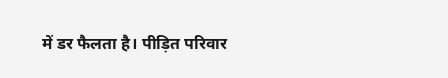में डर फैलता है। पीड़ित परिवार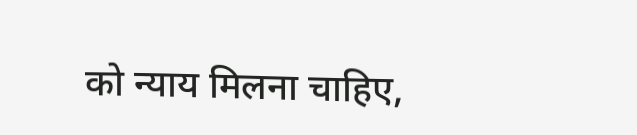को न्याय मिलना चाहिए,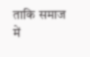ताकि समाज में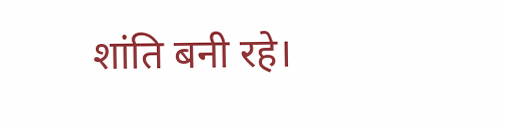शांति बनी रहे।